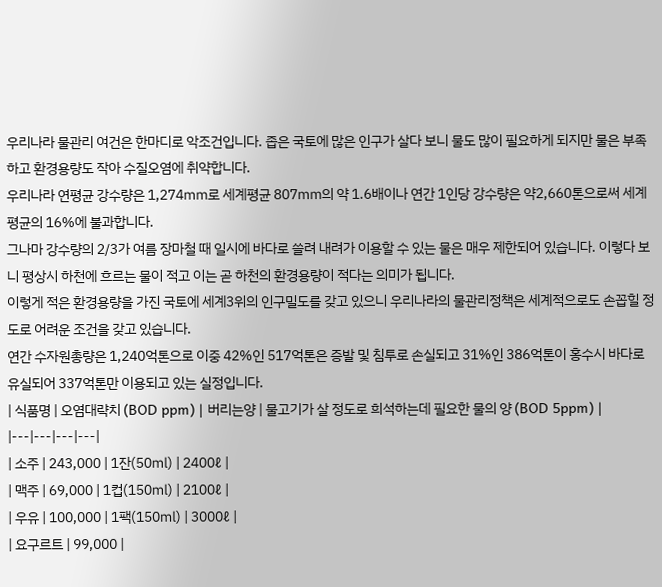우리나라 물관리 여건은 한마디로 악조건입니다. 좁은 국토에 많은 인구가 살다 보니 물도 많이 필요하게 되지만 물은 부족하고 환경용량도 작아 수질오염에 취약합니다.
우리나라 연평균 강수량은 1,274㎜로 세계평균 807㎜의 약 1.6배이나 연간 1인당 강수량은 약2,660톤으로써 세계평균의 16%에 불과합니다.
그나마 강수량의 2/3가 여름 장마철 때 일시에 바다로 쓸려 내려가 이용할 수 있는 물은 매우 제한되어 있습니다. 이렇다 보니 평상시 하천에 흐르는 물이 적고 이는 곧 하천의 환경용량이 적다는 의미가 됩니다.
이렇게 적은 환경용량을 가진 국토에 세계3위의 인구밀도를 갖고 있으니 우리나라의 물관리정책은 세계적으로도 손꼽힐 정도로 어려운 조건을 갖고 있습니다.
연간 수자원총량은 1,240억톤으로 이중 42%인 517억톤은 증발 및 침투로 손실되고 31%인 386억톤이 홍수시 바다로 유실되어 337억톤만 이용되고 있는 실정입니다.
| 식품명 | 오염대략치 (BOD ppm) | 버리는양 | 물고기가 살 정도로 희석하는데 필요한 물의 양 (BOD 5ppm) |
|---|---|---|---|
| 소주 | 243,000 | 1잔(50㎖) | 2400ℓ |
| 맥주 | 69,000 | 1컵(150㎖) | 2100ℓ |
| 우유 | 100,000 | 1팩(150㎖) | 3000ℓ |
| 요구르트 | 99,000 |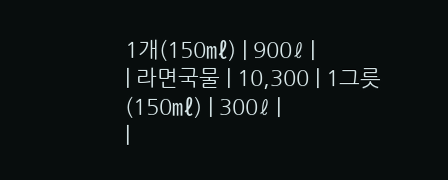1개(150㎖) | 900ℓ |
| 라면국물 | 10,300 | 1그릇(150㎖) | 300ℓ |
|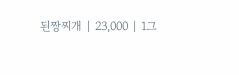된짱찌개 | 23,000 | 1그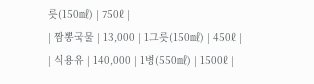릇(150㎖) | 750ℓ |
| 짬뽕국물 | 13,000 | 1그릇(150㎖) | 450ℓ |
| 식용유 | 140,000 | 1병(550㎖) | 1500ℓ |